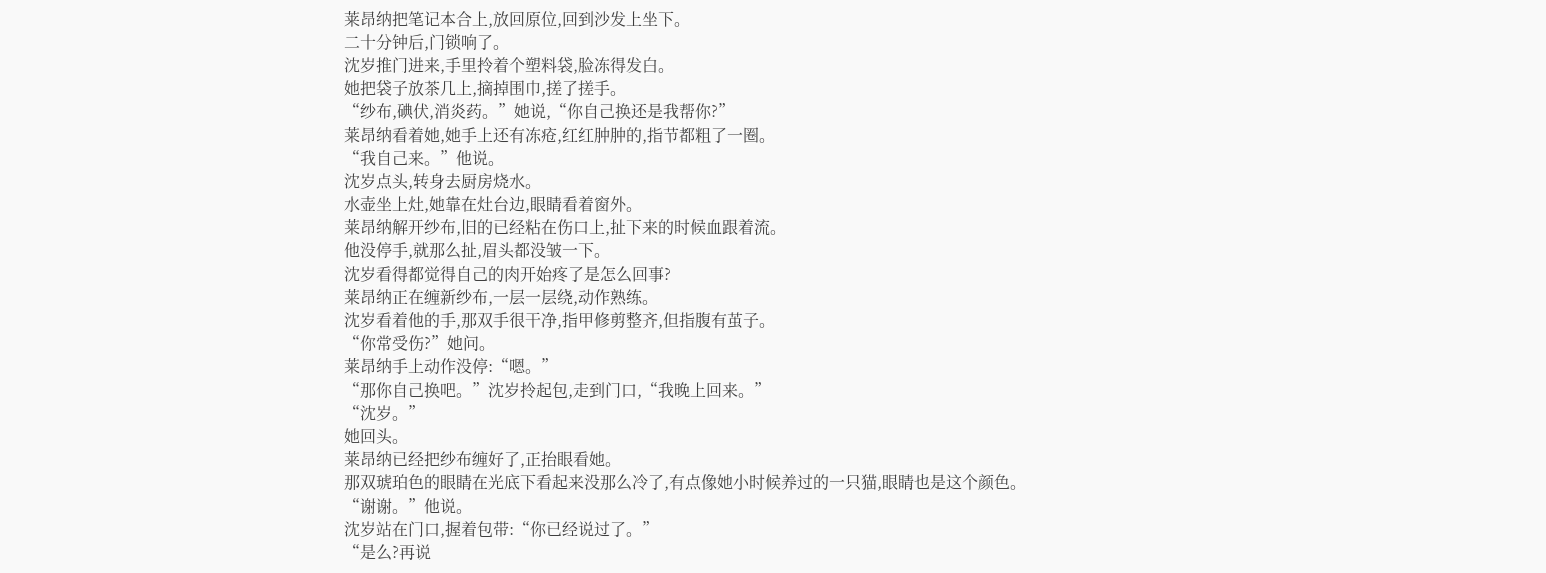莱昂纳把笔记本合上,放回原位,回到沙发上坐下。
二十分钟后,门锁响了。
沈岁推门进来,手里拎着个塑料袋,脸冻得发白。
她把袋子放茶几上,摘掉围巾,搓了搓手。
“纱布,碘伏,消炎药。”她说,“你自己换还是我帮你?”
莱昂纳看着她,她手上还有冻疮,红红肿肿的,指节都粗了一圈。
“我自己来。”他说。
沈岁点头,转身去厨房烧水。
水壶坐上灶,她靠在灶台边,眼睛看着窗外。
莱昂纳解开纱布,旧的已经粘在伤口上,扯下来的时候血跟着流。
他没停手,就那么扯,眉头都没皱一下。
沈岁看得都觉得自己的肉开始疼了是怎么回事?
莱昂纳正在缠新纱布,一层一层绕,动作熟练。
沈岁看着他的手,那双手很干净,指甲修剪整齐,但指腹有茧子。
“你常受伤?”她问。
莱昂纳手上动作没停:“嗯。”
“那你自己换吧。”沈岁拎起包,走到门口,“我晚上回来。”
“沈岁。”
她回头。
莱昂纳已经把纱布缠好了,正抬眼看她。
那双琥珀色的眼睛在光底下看起来没那么冷了,有点像她小时候养过的一只猫,眼睛也是这个颜色。
“谢谢。”他说。
沈岁站在门口,握着包带:“你已经说过了。”
“是么?再说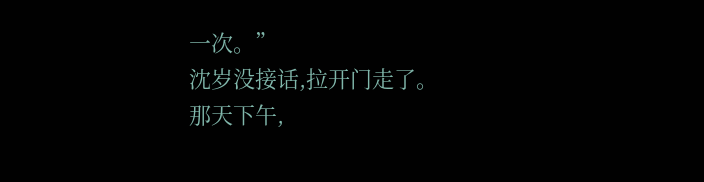一次。”
沈岁没接话,拉开门走了。
那天下午,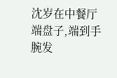沈岁在中餐厅端盘子,端到手腕发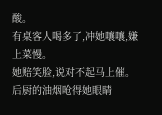酸。
有桌客人喝多了,冲她嚷嚷,嫌上菜慢。
她赔笑脸,说对不起马上催。
后厨的油烟呛得她眼睛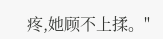疼,她顾不上揉。"